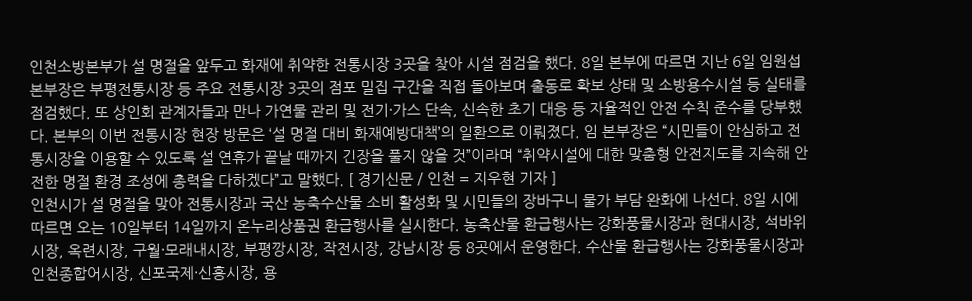인천소방본부가 설 명절을 앞두고 화재에 취약한 전통시장 3곳을 찾아 시설 점검을 했다. 8일 본부에 따르면 지난 6일 임원섭 본부장은 부평전통시장 등 주요 전통시장 3곳의 점포 밀집 구간을 직접 돌아보며 출동로 확보 상태 및 소방용수시설 등 실태를 점검했다. 또 상인회 관계자들과 만나 가연물 관리 및 전기·가스 단속, 신속한 초기 대응 등 자율적인 안전 수칙 준수를 당부했다. 본부의 이번 전통시장 현장 방문은 ‘설 명절 대비 화재예방대책’의 일환으로 이뤄졌다. 임 본부장은 “시민들이 안심하고 전통시장을 이용할 수 있도록 설 연휴가 끝날 때까지 긴장을 풀지 않을 것”이라며 “취약시설에 대한 맞춤형 안전지도를 지속해 안전한 명절 환경 조성에 총력을 다하겠다”고 말했다. [ 경기신문 / 인천 = 지우현 기자 ]
인천시가 설 명절을 맞아 전통시장과 국산 농축수산물 소비 활성화 및 시민들의 장바구니 물가 부담 완화에 나선다. 8일 시에 따르면 오는 10일부터 14일까지 온누리상품권 환급행사를 실시한다. 농축산물 환급행사는 강화풍물시장과 현대시장, 석바위시장, 옥련시장, 구월·모래내시장, 부평깡시장, 작전시장, 강남시장 등 8곳에서 운영한다. 수산물 환급행사는 강화풍물시장과 인천종합어시장, 신포국제·신흥시장, 용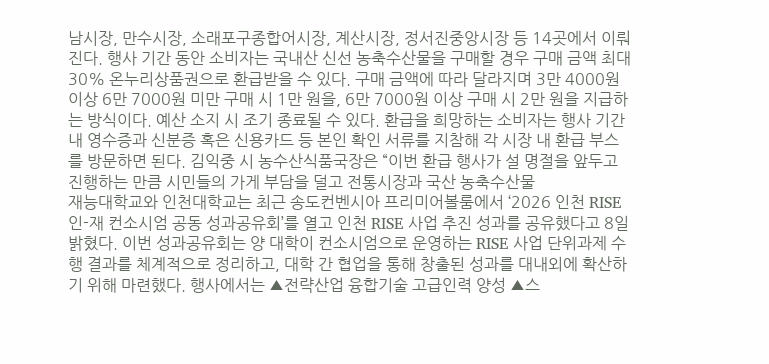남시장, 만수시장, 소래포구종합어시장, 계산시장, 정서진중앙시장 등 14곳에서 이뤄진다. 행사 기간 동안 소비자는 국내산 신선 농축수산물을 구매할 경우 구매 금액 최대 30% 온누리상품권으로 환급받을 수 있다. 구매 금액에 따라 달라지며 3만 4000원 이상 6만 7000원 미만 구매 시 1만 원을, 6만 7000원 이상 구매 시 2만 원을 지급하는 방식이다. 예산 소지 시 조기 종료될 수 있다. 환급을 희망하는 소비자는 행사 기간 내 영수증과 신분증 혹은 신용카드 등 본인 확인 서류를 지참해 각 시장 내 환급 부스를 방문하면 된다. 김익중 시 농수산식품국장은 “이번 환급 행사가 설 명절을 앞두고 진행하는 만큼 시민들의 가게 부담을 덜고 전통시장과 국산 농축수산물
재능대학교와 인천대학교는 최근 송도컨벤시아 프리미어볼룸에서 ‘2026 인천 RISE 인-재 컨소시엄 공동 성과공유회’를 열고 인천 RISE 사업 추진 성과를 공유했다고 8일 밝혔다. 이번 성과공유회는 양 대학이 컨소시엄으로 운영하는 RISE 사업 단위과제 수행 결과를 체계적으로 정리하고, 대학 간 협업을 통해 창출된 성과를 대내외에 확산하기 위해 마련했다. 행사에서는 ▲전략산업 융합기술 고급인력 양성 ▲스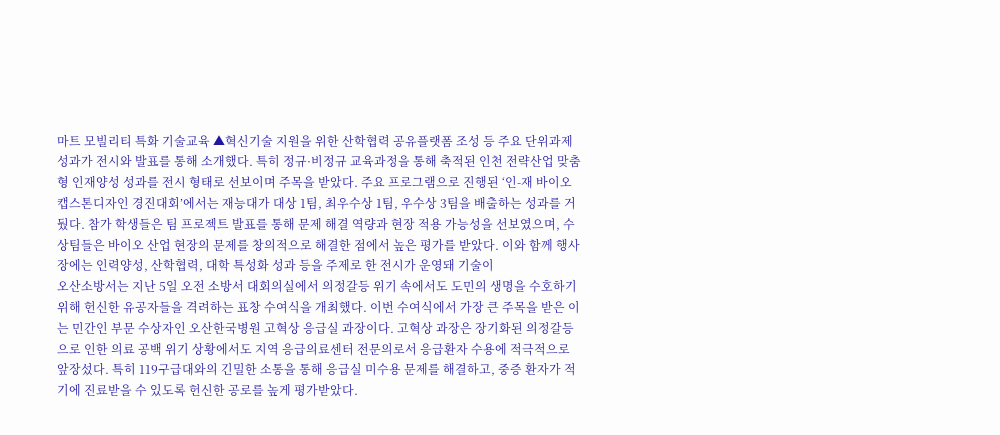마트 모빌리티 특화 기술교육 ▲혁신기술 지원을 위한 산학협력 공유플랫폼 조성 등 주요 단위과제 성과가 전시와 발표를 통해 소개했다. 특히 정규·비정규 교육과정을 통해 축적된 인천 전략산업 맞춤형 인재양성 성과를 전시 형태로 선보이며 주목을 받았다. 주요 프로그램으로 진행된 ‘인-재 바이오 캡스톤디자인 경진대회’에서는 재능대가 대상 1팀, 최우수상 1팀, 우수상 3팀을 배출하는 성과를 거뒀다. 참가 학생들은 팀 프로젝트 발표를 통해 문제 해결 역량과 현장 적용 가능성을 선보였으며, 수상팀들은 바이오 산업 현장의 문제를 창의적으로 해결한 점에서 높은 평가를 받았다. 이와 함께 행사장에는 인력양성, 산학협력, 대학 특성화 성과 등을 주제로 한 전시가 운영돼 기술이
오산소방서는 지난 5일 오전 소방서 대회의실에서 의정갈등 위기 속에서도 도민의 생명을 수호하기 위해 헌신한 유공자들을 격려하는 표창 수여식을 개최했다. 이번 수여식에서 가장 큰 주목을 받은 이는 민간인 부문 수상자인 오산한국병원 고혁상 응급실 과장이다. 고혁상 과장은 장기화된 의정갈등으로 인한 의료 공백 위기 상황에서도 지역 응급의료센터 전문의로서 응급환자 수용에 적극적으로 앞장섰다. 특히 119구급대와의 긴밀한 소통을 통해 응급실 미수용 문제를 해결하고, 중증 환자가 적기에 진료받을 수 있도록 헌신한 공로를 높게 평가받았다.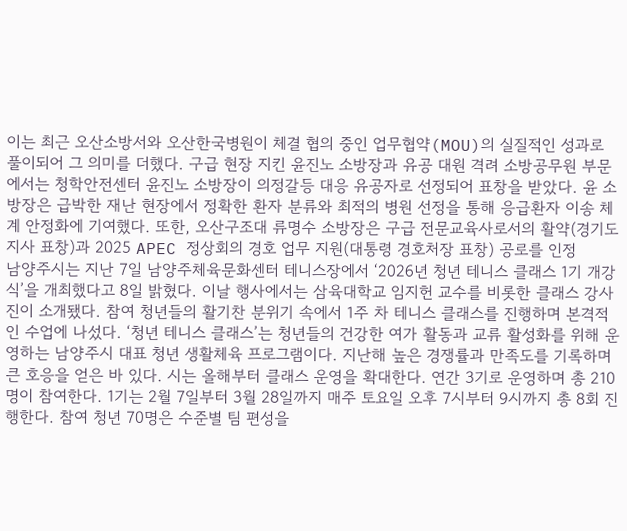이는 최근 오산소방서와 오산한국병원이 체결 협의 중인 업무협약(MOU)의 실질적인 성과로 풀이되어 그 의미를 더했다. 구급 현장 지킨 윤진노 소방장과 유공 대원 격려 소방공무원 부문에서는 청학안전센터 윤진노 소방장이 의정갈등 대응 유공자로 선정되어 표창을 받았다. 윤 소방장은 급박한 재난 현장에서 정확한 환자 분류와 최적의 병원 선정을 통해 응급환자 이송 체계 안정화에 기여했다. 또한, 오산구조대 류명수 소방장은 구급 전문교육사로서의 활약(경기도지사 표창)과 2025 APEC 정상회의 경호 업무 지원(대통령 경호처장 표창) 공로를 인정
남양주시는 지난 7일 남양주체육문화센터 테니스장에서 ‘2026년 청년 테니스 클래스 1기 개강식’을 개최했다고 8일 밝혔다. 이날 행사에서는 삼육대학교 임지헌 교수를 비롯한 클래스 강사진이 소개됐다. 참여 청년들의 활기찬 분위기 속에서 1주 차 테니스 클래스를 진행하며 본격적인 수업에 나섰다. ‘청년 테니스 클래스’는 청년들의 건강한 여가 활동과 교류 활성화를 위해 운영하는 남양주시 대표 청년 생활체육 프로그램이다. 지난해 높은 경쟁률과 만족도를 기록하며 큰 호응을 얻은 바 있다. 시는 올해부터 클래스 운영을 확대한다. 연간 3기로 운영하며 총 210명이 참여한다. 1기는 2월 7일부터 3월 28일까지 매주 토요일 오후 7시부터 9시까지 총 8회 진행한다. 참여 청년 70명은 수준별 팀 편성을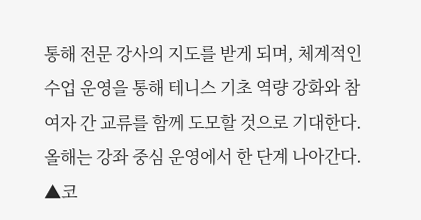통해 전문 강사의 지도를 받게 되며, 체계적인 수업 운영을 통해 테니스 기초 역량 강화와 참여자 간 교류를 함께 도모할 것으로 기대한다. 올해는 강좌 중심 운영에서 한 단계 나아간다. ▲코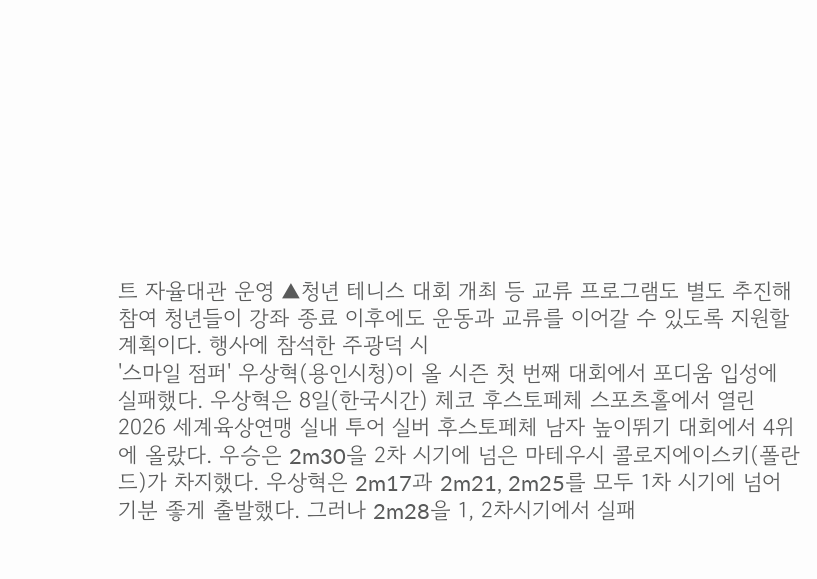트 자율대관 운영 ▲청년 테니스 대회 개최 등 교류 프로그램도 별도 추진해 참여 청년들이 강좌 종료 이후에도 운동과 교류를 이어갈 수 있도록 지원할 계획이다. 행사에 참석한 주광덕 시
'스마일 점퍼' 우상혁(용인시청)이 올 시즌 첫 번째 대회에서 포디움 입성에 실패했다. 우상혁은 8일(한국시간) 체코 후스토페체 스포츠홀에서 열린 2026 세계육상연맹 실내 투어 실버 후스토페체 남자 높이뛰기 대회에서 4위에 올랐다. 우승은 2m30을 2차 시기에 넘은 마테우시 콜로지에이스키(폴란드)가 차지했다. 우상혁은 2m17과 2m21, 2m25를 모두 1차 시기에 넘어 기분 좋게 출발했다. 그러나 2m28을 1, 2차시기에서 실패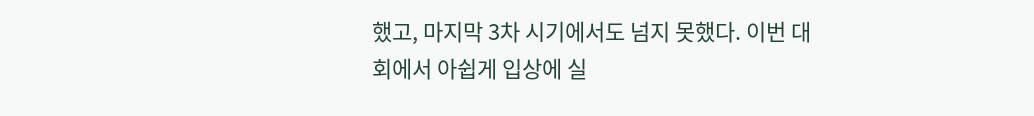했고, 마지막 3차 시기에서도 넘지 못했다. 이번 대회에서 아쉽게 입상에 실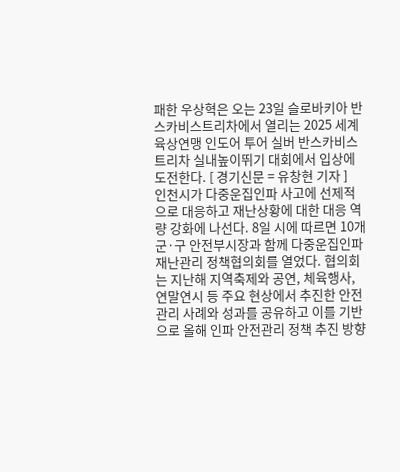패한 우상혁은 오는 23일 슬로바키아 반스카비스트리차에서 열리는 2025 세계육상연맹 인도어 투어 실버 반스카비스트리차 실내높이뛰기 대회에서 입상에 도전한다. [ 경기신문 = 유창현 기자 ]
인천시가 다중운집인파 사고에 선제적으로 대응하고 재난상황에 대한 대응 역량 강화에 나선다. 8일 시에 따르면 10개 군·구 안전부시장과 함께 다중운집인파 재난관리 정책협의회를 열었다. 협의회는 지난해 지역축제와 공연, 체육행사, 연말연시 등 주요 현상에서 추진한 안전관리 사례와 성과를 공유하고 이를 기반으로 올해 인파 안전관리 정책 추진 방향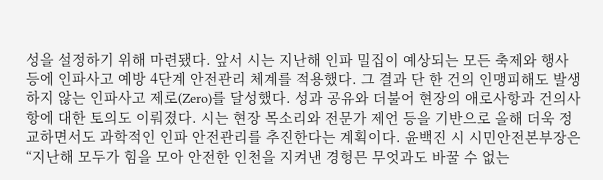성을 설정하기 위해 마련됐다. 앞서 시는 지난해 인파 밀집이 예상되는 모든 축제와 행사 등에 인파사고 예방 4단계 안전관리 체계를 적용했다. 그 결과 단 한 건의 인맹피해도 발생하지 않는 인파사고 제로(Zero)를 달성했다. 성과 공유와 더불어 현장의 애로사항과 건의사항에 대한 토의도 이뤄졌다. 시는 현장 목소리와 전문가 제언 등을 기반으로 올해 더욱 정교하면서도 과학적인 인파 안전관리를 추진한다는 계획이다. 윤백진 시 시민안전본부장은 “지난해 모두가 힘을 모아 안전한 인천을 지켜낸 경헝믄 무엇과도 바꿀 수 없는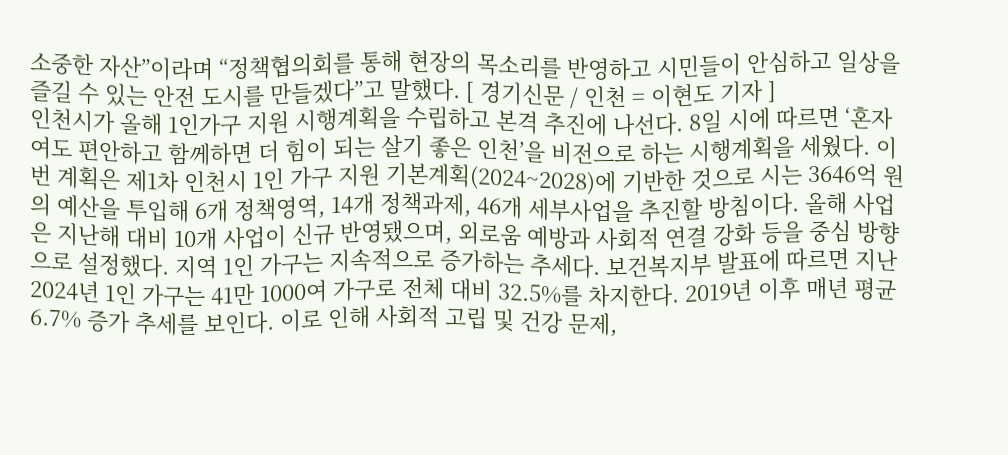소중한 자산”이라며 “정책협의회를 통해 현장의 목소리를 반영하고 시민들이 안심하고 일상을 즐길 수 있는 안전 도시를 만들겠다”고 말했다. [ 경기신문 / 인천 = 이현도 기자 ]
인천시가 올해 1인가구 지원 시행계획을 수립하고 본격 추진에 나선다. 8일 시에 따르면 ‘혼자여도 편안하고 함께하면 더 힘이 되는 살기 좋은 인천’을 비전으로 하는 시행계획을 세웠다. 이번 계획은 제1차 인천시 1인 가구 지원 기본계획(2024~2028)에 기반한 것으로 시는 3646억 원의 예산을 투입해 6개 정책영역, 14개 정책과제, 46개 세부사업을 추진할 방침이다. 올해 사업은 지난해 대비 10개 사업이 신규 반영됐으며, 외로움 예방과 사회적 연결 강화 등을 중심 방향으로 설정했다. 지역 1인 가구는 지속적으로 증가하는 추세다. 보건복지부 발표에 따르면 지난 2024년 1인 가구는 41만 1000여 가구로 전체 대비 32.5%를 차지한다. 2019년 이후 매년 평균 6.7% 증가 추세를 보인다. 이로 인해 사회적 고립 및 건강 문제,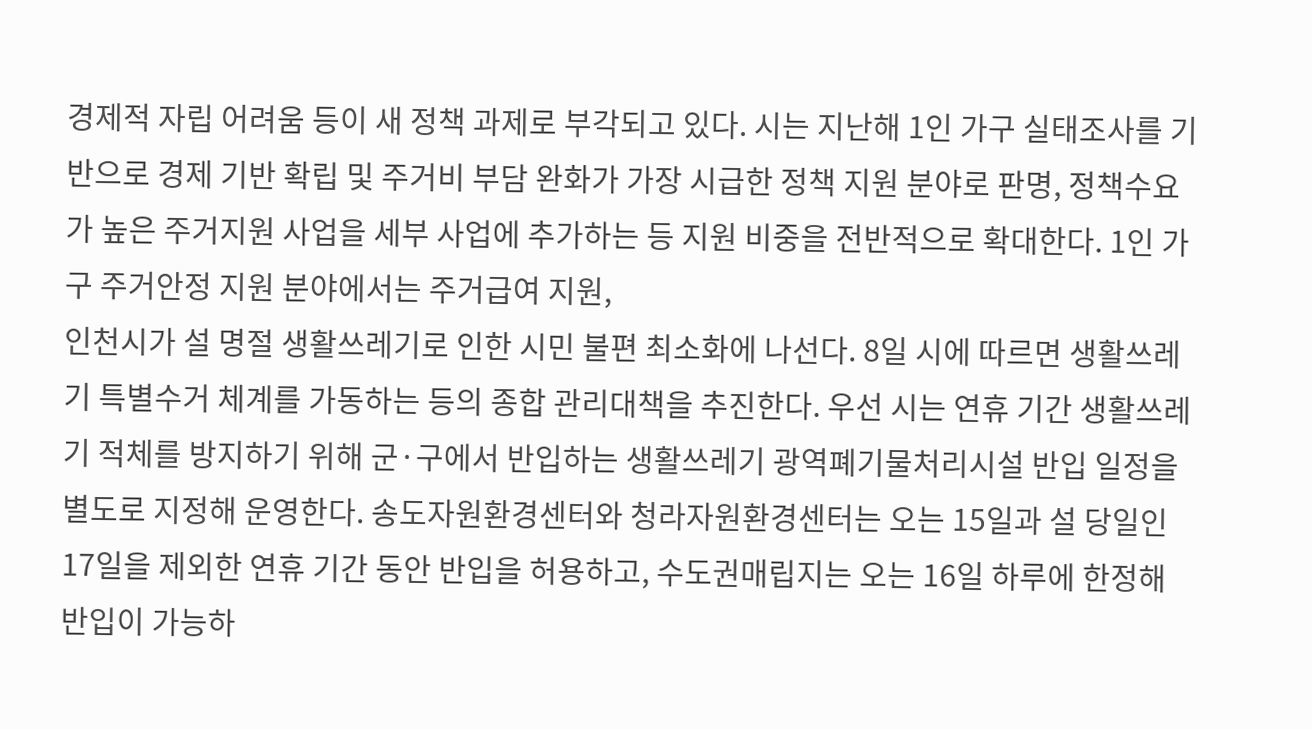경제적 자립 어려움 등이 새 정책 과제로 부각되고 있다. 시는 지난해 1인 가구 실태조사를 기반으로 경제 기반 확립 및 주거비 부담 완화가 가장 시급한 정책 지원 분야로 판명, 정책수요가 높은 주거지원 사업을 세부 사업에 추가하는 등 지원 비중을 전반적으로 확대한다. 1인 가구 주거안정 지원 분야에서는 주거급여 지원,
인천시가 설 명절 생활쓰레기로 인한 시민 불편 최소화에 나선다. 8일 시에 따르면 생활쓰레기 특별수거 체계를 가동하는 등의 종합 관리대책을 추진한다. 우선 시는 연휴 기간 생활쓰레기 적체를 방지하기 위해 군·구에서 반입하는 생활쓰레기 광역폐기물처리시설 반입 일정을 별도로 지정해 운영한다. 송도자원환경센터와 청라자원환경센터는 오는 15일과 설 당일인 17일을 제외한 연휴 기간 동안 반입을 허용하고, 수도권매립지는 오는 16일 하루에 한정해 반입이 가능하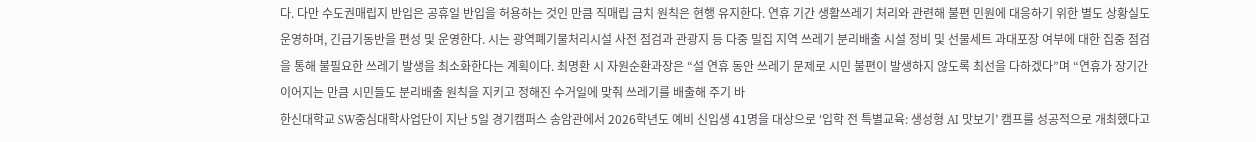다. 다만 수도권매립지 반입은 공휴일 반입을 허용하는 것인 만큼 직매립 금치 원칙은 현행 유지한다. 연휴 기간 생활쓰레기 처리와 관련해 불편 민원에 대응하기 위한 별도 상황실도 운영하며, 긴급기동반을 편성 및 운영한다. 시는 광역폐기물처리시설 사전 점검과 관광지 등 다중 밀집 지역 쓰레기 분리배출 시설 정비 및 선물세트 과대포장 여부에 대한 집중 점검을 통해 불필요한 쓰레기 발생을 최소화한다는 계획이다. 최명환 시 자원순환과장은 “설 연휴 동안 쓰레기 문제로 시민 불편이 발생하지 않도록 최선을 다하겠다”며 “연휴가 장기간 이어지는 만큼 시민들도 분리배출 원칙을 지키고 정해진 수거일에 맞춰 쓰레기를 배출해 주기 바
한신대학교 SW중심대학사업단이 지난 5일 경기캠퍼스 송암관에서 2026학년도 예비 신입생 41명을 대상으로 ‘입학 전 특별교육: 생성형 AI 맛보기’ 캠프를 성공적으로 개최했다고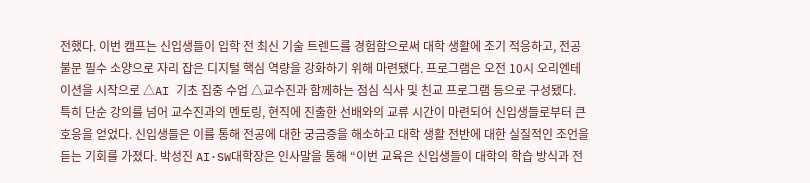전했다. 이번 캠프는 신입생들이 입학 전 최신 기술 트렌드를 경험함으로써 대학 생활에 조기 적응하고, 전공 불문 필수 소양으로 자리 잡은 디지털 핵심 역량을 강화하기 위해 마련됐다. 프로그램은 오전 10시 오리엔테이션을 시작으로 △AI 기초 집중 수업 △교수진과 함께하는 점심 식사 및 친교 프로그램 등으로 구성됐다. 특히 단순 강의를 넘어 교수진과의 멘토링, 현직에 진출한 선배와의 교류 시간이 마련되어 신입생들로부터 큰 호응을 얻었다. 신입생들은 이를 통해 전공에 대한 궁금증을 해소하고 대학 생활 전반에 대한 실질적인 조언을 듣는 기회를 가졌다. 박성진 AI·SW대학장은 인사말을 통해 “이번 교육은 신입생들이 대학의 학습 방식과 전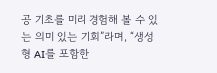공 기초를 미리 경험해 볼 수 있는 의미 있는 기회”라며, “생성형 AI를 포함한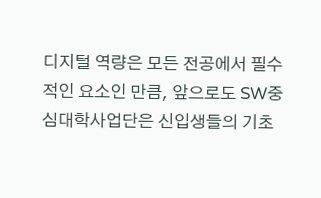디지털 역량은 모든 전공에서 필수적인 요소인 만큼, 앞으로도 SW중심대학사업단은 신입생들의 기초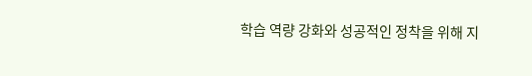학습 역량 강화와 성공적인 정착을 위해 지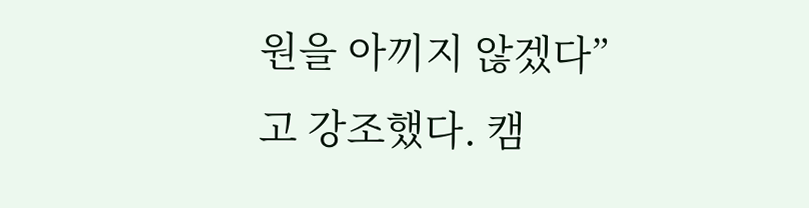원을 아끼지 않겠다”고 강조했다. 캠